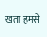खता हमसे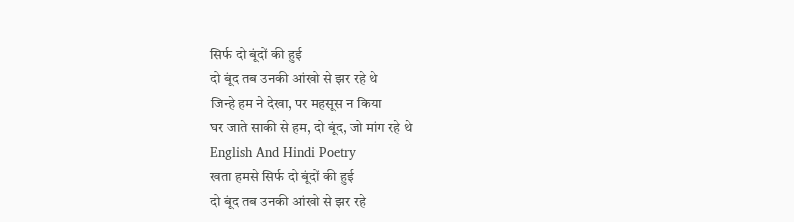सिर्फ दो बूंदों की हुई
दो बूंद तब उनकी आंखो से झर रहे थे
जिन्हे हम ने देखा, पर महसूस न किया
घर जाते साकी से हम, दो बूंद, जो मांग रहे थे
English And Hindi Poetry
खता हमसे सिर्फ दो बूंदों की हुई
दो बूंद तब उनकी आंखो से झर रहे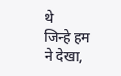थे
जिन्हे हम ने देखा,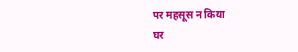पर महसूस न किया
घर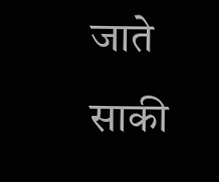जाते साकी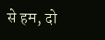से हम, दो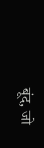बूंद, जो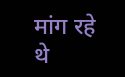मांग रहे थे